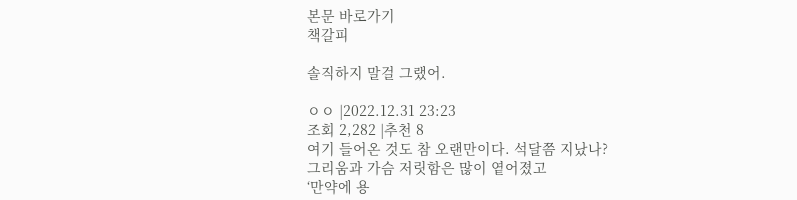본문 바로가기
책갈피

솔직하지 말걸 그랬어.

ㅇㅇ |2022.12.31 23:23
조회 2,282 |추천 8
여기 들어온 것도 참 오랜만이다. 석달쯤 지났나?
그리움과 가슴 저릿함은 많이 옅어졌고
‘만약에 용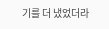기를 더 냈었더라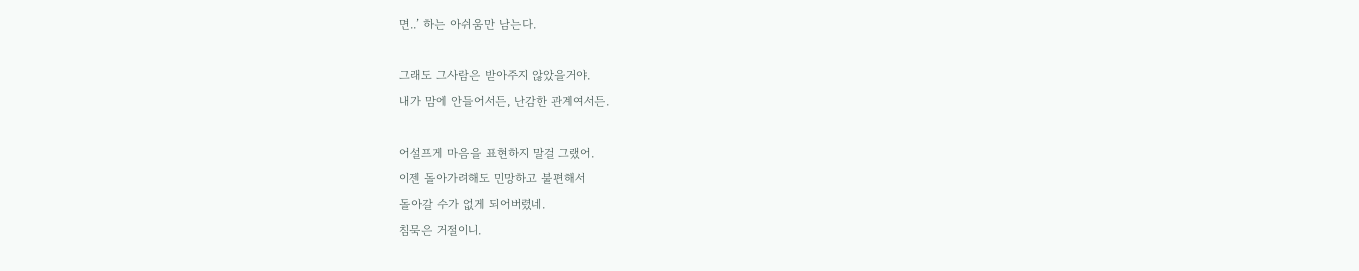면..’ 하는 아쉬움만 남는다.

그래도 그사람은 받아주지 않았을거야.
내가 맘에 안들어서든, 난감한 관계여서든.

어설프게 마음을 표현하지 말걸 그랬어.
이젠 돌아가려해도 민망하고 불편해서
돌아갈 수가 없게 되어버렸네.
침묵은 거절이니.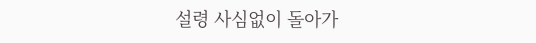설령 사심없이 돌아가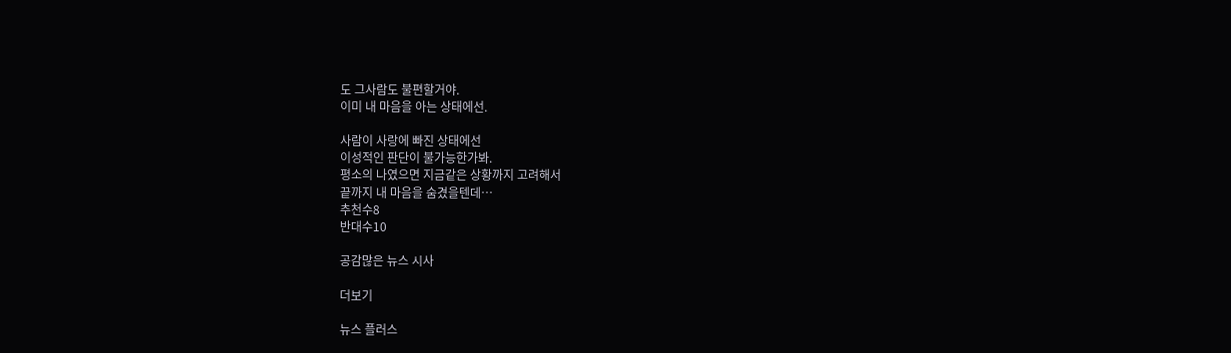도 그사람도 불편할거야.
이미 내 마음을 아는 상태에선.

사람이 사랑에 빠진 상태에선
이성적인 판단이 불가능한가봐.
평소의 나였으면 지금같은 상황까지 고려해서
끝까지 내 마음을 숨겼을텐데…
추천수8
반대수10

공감많은 뉴스 시사

더보기

뉴스 플러스